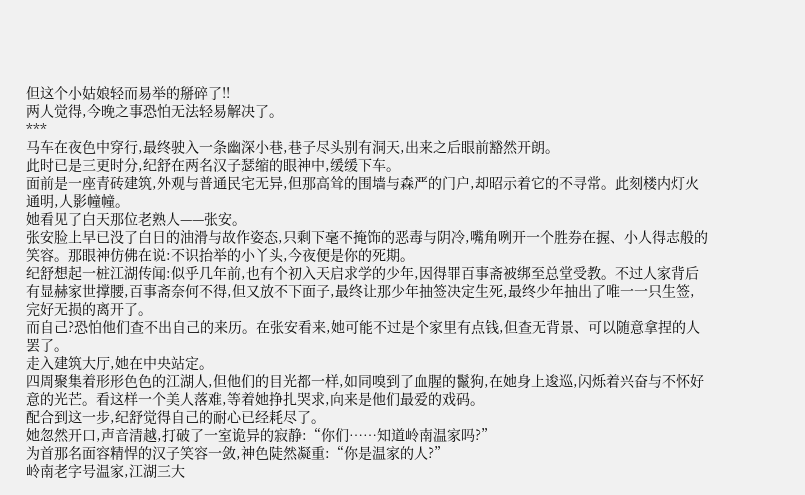但这个小姑娘轻而易举的掰碎了!!
两人觉得,今晚之事恐怕无法轻易解决了。
***
马车在夜色中穿行,最终驶入一条幽深小巷,巷子尽头别有洞天,出来之后眼前豁然开朗。
此时已是三更时分,纪舒在两名汉子瑟缩的眼神中,缓缓下车。
面前是一座青砖建筑,外观与普通民宅无异,但那高耸的围墙与森严的门户,却昭示着它的不寻常。此刻楼内灯火通明,人影幢幢。
她看见了白天那位老熟人——张安。
张安脸上早已没了白日的油滑与故作姿态,只剩下毫不掩饰的恶毒与阴冷,嘴角咧开一个胜券在握、小人得志般的笑容。那眼神仿佛在说:不识抬举的小丫头,今夜便是你的死期。
纪舒想起一桩江湖传闻:似乎几年前,也有个初入天启求学的少年,因得罪百事斋被绑至总堂受教。不过人家背后有显赫家世撑腰,百事斋奈何不得,但又放不下面子,最终让那少年抽签决定生死,最终少年抽出了唯一一只生签,完好无损的离开了。
而自己?恐怕他们查不出自己的来历。在张安看来,她可能不过是个家里有点钱,但查无背景、可以随意拿捏的人罢了。
走入建筑大厅,她在中央站定。
四周聚集着形形色色的江湖人,但他们的目光都一样,如同嗅到了血腥的鬣狗,在她身上逡巡,闪烁着兴奋与不怀好意的光芒。看这样一个美人落难,等着她挣扎哭求,向来是他们最爱的戏码。
配合到这一步,纪舒觉得自己的耐心已经耗尽了。
她忽然开口,声音清越,打破了一室诡异的寂静:“你们……知道岭南温家吗?”
为首那名面容精悍的汉子笑容一敛,神色陡然凝重:“你是温家的人?”
岭南老字号温家,江湖三大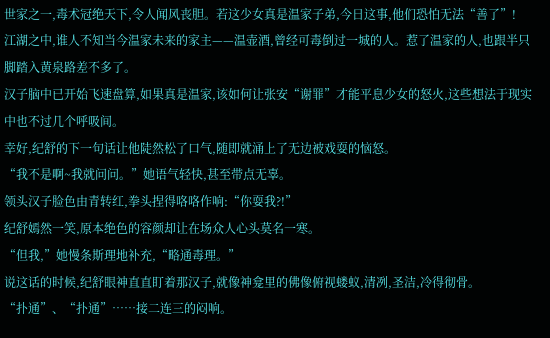世家之一,毒术冠绝天下,令人闻风丧胆。若这少女真是温家子弟,今日这事,他们恐怕无法“善了”!
江湖之中,谁人不知当今温家未来的家主——温壶酒,曾经可毒倒过一城的人。惹了温家的人,也跟半只脚踏入黄泉路差不多了。
汉子脑中已开始飞速盘算,如果真是温家,该如何让张安“谢罪”才能平息少女的怒火,这些想法于现实中也不过几个呼吸间。
幸好,纪舒的下一句话让他陡然松了口气,随即就涌上了无边被戏耍的恼怒。
“我不是啊~我就问问。”她语气轻快,甚至带点无辜。
领头汉子脸色由青转红,拳头捏得咯咯作响:“你耍我?!”
纪舒嫣然一笑,原本绝色的容颜却让在场众人心头莫名一寒。
“但我,”她慢条斯理地补充,“略通毒理。”
说这话的时候,纪舒眼神直直盯着那汉子,就像神龛里的佛像俯视蝼蚁,清冽,圣洁,冷得彻骨。
“扑通”、“扑通”……接二连三的闷响。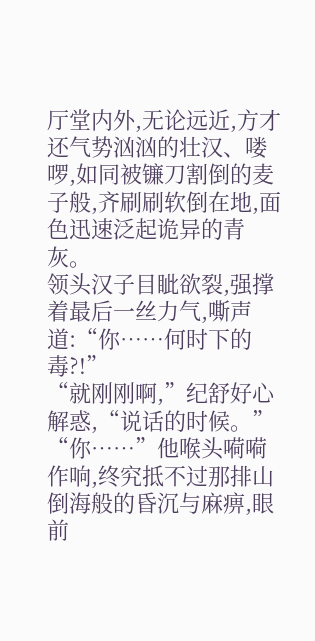厅堂内外,无论远近,方才还气势汹汹的壮汉、喽啰,如同被镰刀割倒的麦子般,齐刷刷软倒在地,面色迅速泛起诡异的青灰。
领头汉子目眦欲裂,强撑着最后一丝力气,嘶声道:“你……何时下的毒?!”
“就刚刚啊,”纪舒好心解惑,“说话的时候。”
“你……”他喉头嗬嗬作响,终究抵不过那排山倒海般的昏沉与麻痹,眼前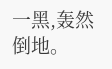一黑,轰然倒地。